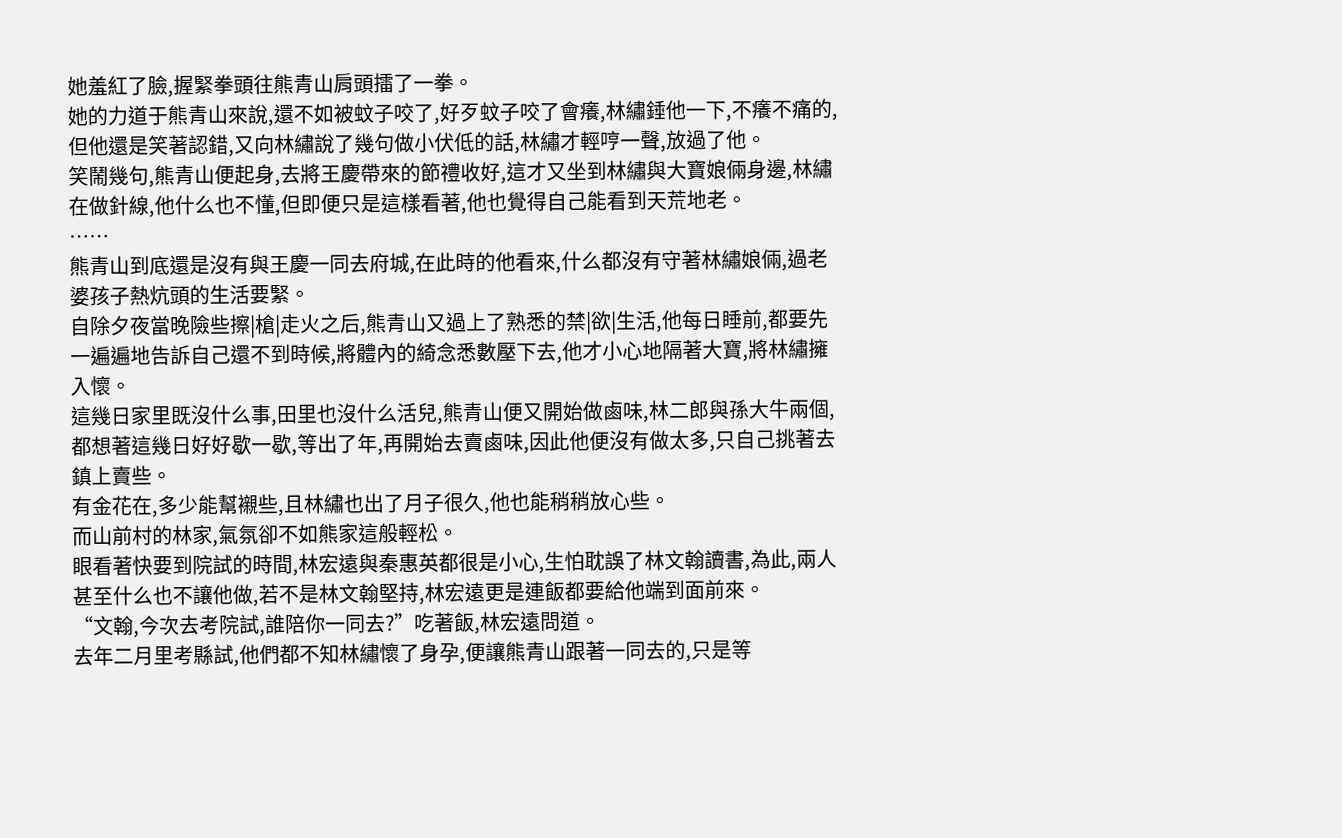她羞紅了臉,握緊拳頭往熊青山肩頭擂了一拳。
她的力道于熊青山來說,還不如被蚊子咬了,好歹蚊子咬了會癢,林繡錘他一下,不癢不痛的,但他還是笑著認錯,又向林繡說了幾句做小伏低的話,林繡才輕哼一聲,放過了他。
笑鬧幾句,熊青山便起身,去將王慶帶來的節禮收好,這才又坐到林繡與大寶娘倆身邊,林繡在做針線,他什么也不懂,但即便只是這樣看著,他也覺得自己能看到天荒地老。
……
熊青山到底還是沒有與王慶一同去府城,在此時的他看來,什么都沒有守著林繡娘倆,過老婆孩子熱炕頭的生活要緊。
自除夕夜當晚險些擦|槍|走火之后,熊青山又過上了熟悉的禁|欲|生活,他每日睡前,都要先一遍遍地告訴自己還不到時候,將體內的綺念悉數壓下去,他才小心地隔著大寶,將林繡擁入懷。
這幾日家里既沒什么事,田里也沒什么活兒,熊青山便又開始做鹵味,林二郎與孫大牛兩個,都想著這幾日好好歇一歇,等出了年,再開始去賣鹵味,因此他便沒有做太多,只自己挑著去鎮上賣些。
有金花在,多少能幫襯些,且林繡也出了月子很久,他也能稍稍放心些。
而山前村的林家,氣氛卻不如熊家這般輕松。
眼看著快要到院試的時間,林宏遠與秦惠英都很是小心,生怕耽誤了林文翰讀書,為此,兩人甚至什么也不讓他做,若不是林文翰堅持,林宏遠更是連飯都要給他端到面前來。
“文翰,今次去考院試,誰陪你一同去?”吃著飯,林宏遠問道。
去年二月里考縣試,他們都不知林繡懷了身孕,便讓熊青山跟著一同去的,只是等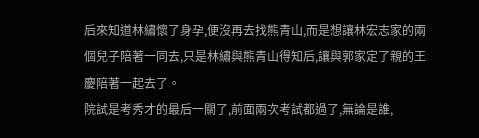后來知道林繡懷了身孕,便沒再去找熊青山,而是想讓林宏志家的兩個兒子陪著一同去,只是林繡與熊青山得知后,讓與郭家定了親的王慶陪著一起去了。
院試是考秀才的最后一關了,前面兩次考試都過了,無論是誰,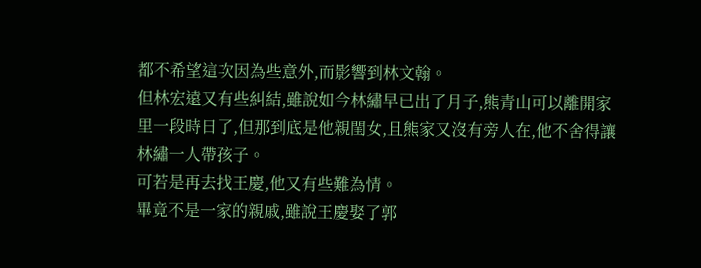都不希望這次因為些意外,而影響到林文翰。
但林宏遠又有些糾結,雖說如今林繡早已出了月子,熊青山可以離開家里一段時日了,但那到底是他親閨女,且熊家又沒有旁人在,他不舍得讓林繡一人帶孩子。
可若是再去找王慶,他又有些難為情。
畢竟不是一家的親戚,雖說王慶娶了郭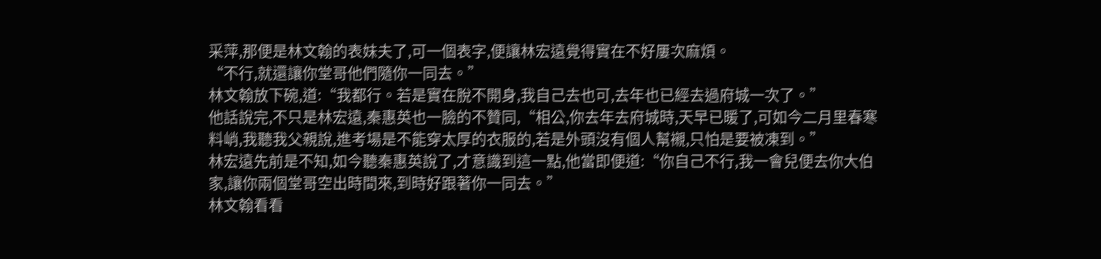采萍,那便是林文翰的表妹夫了,可一個表字,便讓林宏遠覺得實在不好屢次麻煩。
“不行,就還讓你堂哥他們隨你一同去。”
林文翰放下碗,道:“我都行。若是實在脫不開身,我自己去也可,去年也已經去過府城一次了。”
他話說完,不只是林宏遠,秦惠英也一臉的不贊同,“相公,你去年去府城時,天早已暖了,可如今二月里春寒料峭,我聽我父親說,進考場是不能穿太厚的衣服的,若是外頭沒有個人幫襯,只怕是要被凍到。”
林宏遠先前是不知,如今聽秦惠英說了,才意識到這一點,他當即便道:“你自己不行,我一會兒便去你大伯家,讓你兩個堂哥空出時間來,到時好跟著你一同去。”
林文翰看看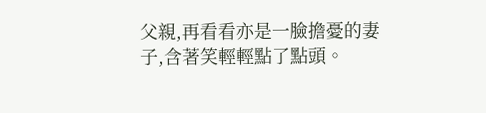父親,再看看亦是一臉擔憂的妻子,含著笑輕輕點了點頭。